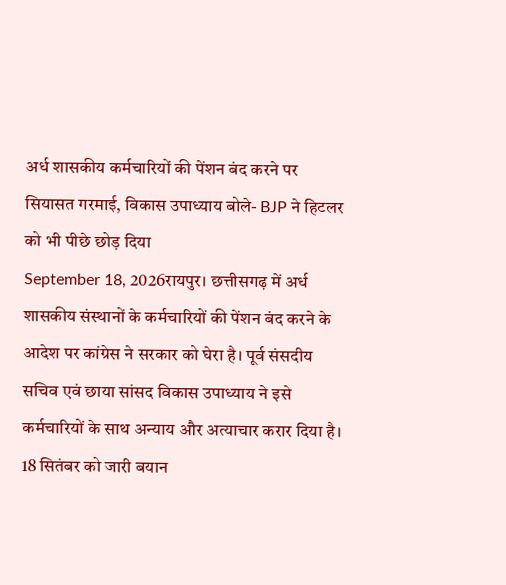अर्ध शासकीय कर्मचारियों की पेंशन बंद करने पर सियासत गरमाई, विकास उपाध्याय बोले- BJP ने हिटलर को भी पीछे छोड़ दिया
September 18, 2026रायपुर। छत्तीसगढ़ में अर्ध शासकीय संस्थानों के कर्मचारियों की पेंशन बंद करने के आदेश पर कांग्रेस ने सरकार को घेरा है। पूर्व संसदीय सचिव एवं छाया सांसद विकास उपाध्याय ने इसे कर्मचारियों के साथ अन्याय और अत्याचार करार दिया है।
18 सितंबर को जारी बयान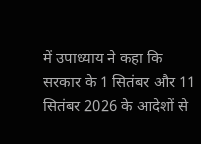में उपाध्याय ने कहा कि सरकार के 1 सितंबर और 11 सितंबर 2026 के आदेशों से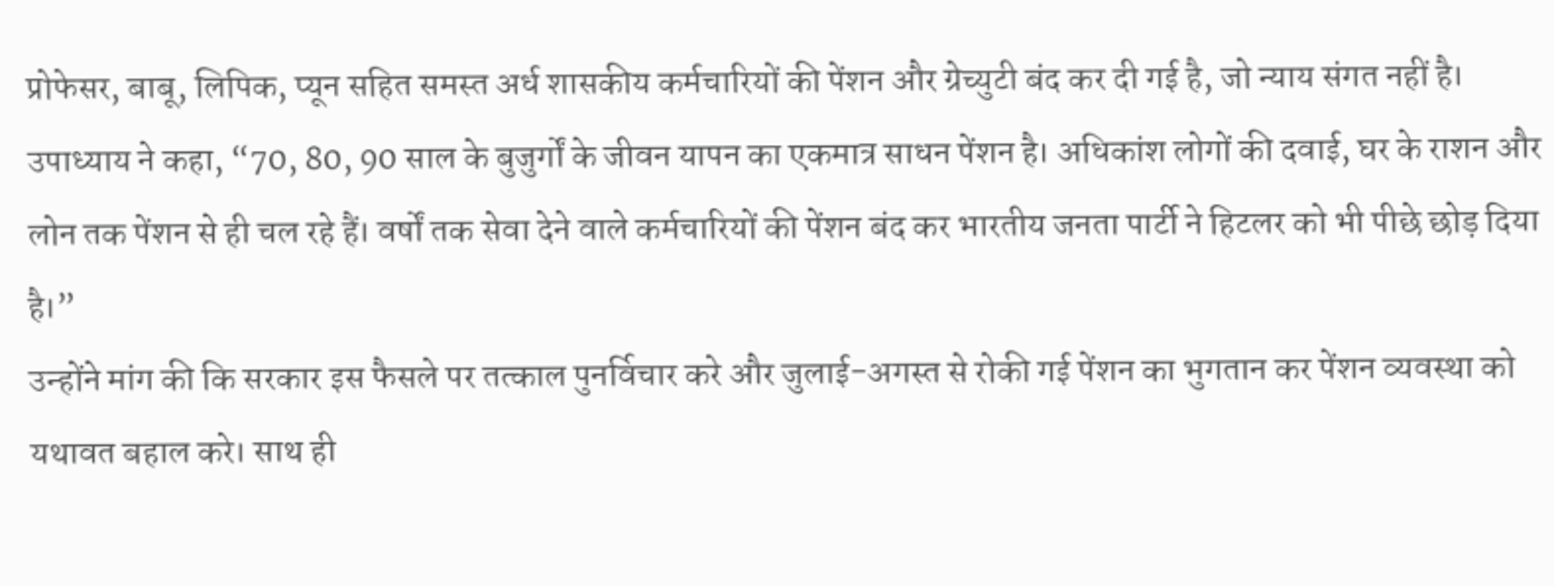प्रोफेसर, बाबू, लिपिक, प्यून सहित समस्त अर्ध शासकीय कर्मचारियों की पेंशन और ग्रेच्युटी बंद कर दी गई है, जो न्याय संगत नहीं है।
उपाध्याय ने कहा, “70, 80, 90 साल के बुजुर्गों के जीवन यापन का एकमात्र साधन पेंशन है। अधिकांश लोगों की दवाई, घर के राशन और लोन तक पेंशन से ही चल रहे हैं। वर्षों तक सेवा देने वाले कर्मचारियों की पेंशन बंद कर भारतीय जनता पार्टी ने हिटलर को भी पीछे छोड़ दिया है।”
उन्होंने मांग की कि सरकार इस फैसले पर तत्काल पुनर्विचार करे और जुलाई-अगस्त से रोकी गई पेंशन का भुगतान कर पेंशन व्यवस्था को यथावत बहाल करे। साथ ही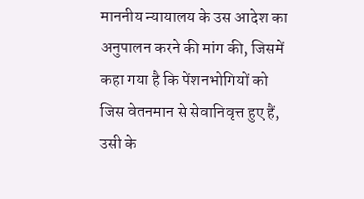माननीय न्यायालय के उस आदेश का अनुपालन करने की मांग की, जिसमें कहा गया है कि पेंशनभोगियों को जिस वेतनमान से सेवानिवृत्त हुए हैं, उसी के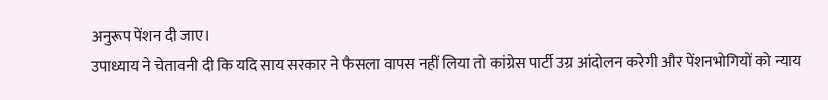अनुरूप पेंशन दी जाए।
उपाध्याय ने चेतावनी दी कि यदि साय सरकार ने फैसला वापस नहीं लिया तो कांग्रेस पार्टी उग्र आंदोलन करेगी और पेंशनभोगियों को न्याय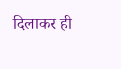दिलाकर ही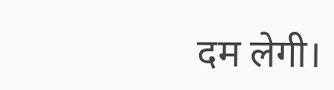दम लेगी।